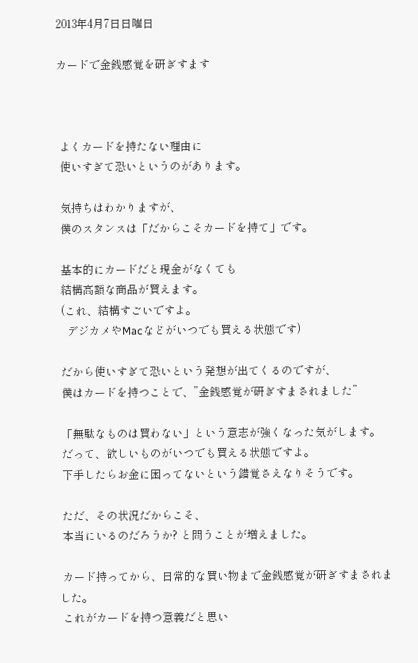2013年4月7日日曜日

カードで金銭感覚を研ぎすます



 よくカードを持たない理由に
 使いすぎて恐いというのがあります。

 気持ちはわかりますが、
 僕のスタンスは「だからこそカードを持て」です。

 基本的にカードだと現金がなくても
 結構高額な商品が買えます。
 (これ、結構すごいですよ。
   デジカメやMacなどがいつでも買える状態です)

 だから使いすぎて恐いという発想が出てくるのですが、
 僕はカードを持つことで、”金銭感覚が研ぎすまされました”

 「無駄なものは買わない」という意志が強くなった気がします。
 だって、欲しいものがいつでも買える状態ですよ。
 下手したらお金に困ってないという錯覚さえなりそうです。

 ただ、その状況だからこそ、
 本当にいるのだろうか? と問うことが増えました。

 カード持ってから、日常的な買い物まで金銭感覚が研ぎすまされました。
 これがカードを持つ意義だと思い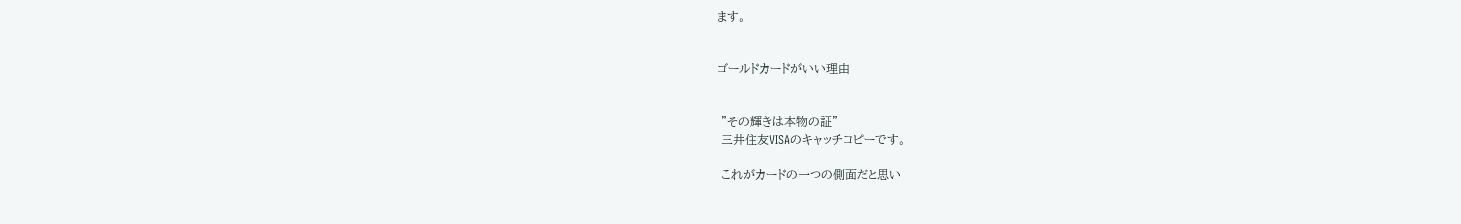ます。


ゴールドカードがいい理由


 ”その輝きは本物の証”
 三井住友VISAのキャッチコピーです。

 これがカードの一つの側面だと思い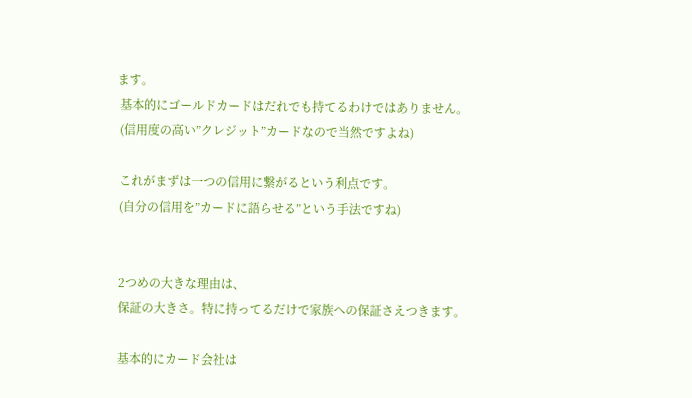ます。
 基本的にゴールドカードはだれでも持てるわけではありません。
 (信用度の高い”クレジット”カードなので当然ですよね)

 これがまずは一つの信用に繋がるという利点です。
 (自分の信用を”カードに語らせる”という手法ですね)


 2つめの大きな理由は、
 保証の大きさ。特に持ってるだけで家族への保証さえつきます。

 基本的にカード会社は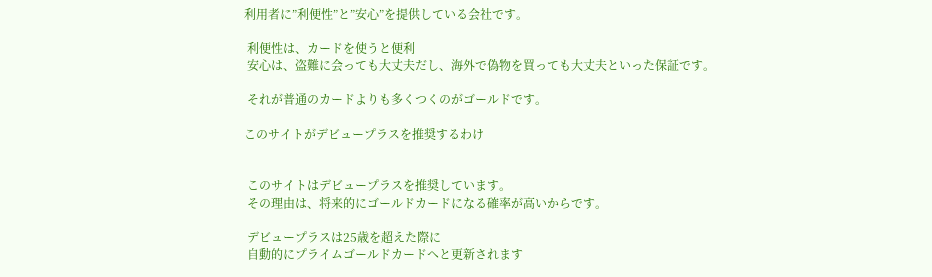利用者に”利便性”と”安心”を提供している会社です。

 利便性は、カードを使うと便利
 安心は、盗難に会っても大丈夫だし、海外で偽物を買っても大丈夫といった保証です。

 それが普通のカードよりも多くつくのがゴールドです。

このサイトがデビュープラスを推奨するわけ


 このサイトはデビュープラスを推奨しています。
 その理由は、将来的にゴールドカードになる確率が高いからです。

 デビュープラスは25歳を超えた際に
 自動的にプライムゴールドカードへと更新されます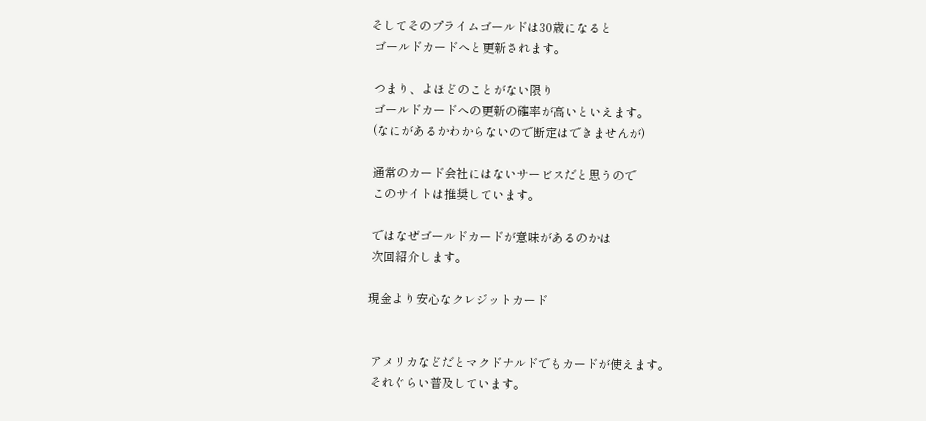そしてそのプライムゴールドは30歳になると
 ゴールドカードへと更新されます。

 つまり、よほどのことがない限り
 ゴールドカードへの更新の確率が高いといえます。
 (なにがあるかわからないので断定はできませんが)

 通常のカード会社にはないサービスだと思うので
 このサイトは推奨しています。

 ではなぜゴールドカードが意味があるのかは
 次回紹介します。

現金より安心なクレジットカード


 アメリカなどだとマクドナルドでもカードが使えます。
 それぐらい普及しています。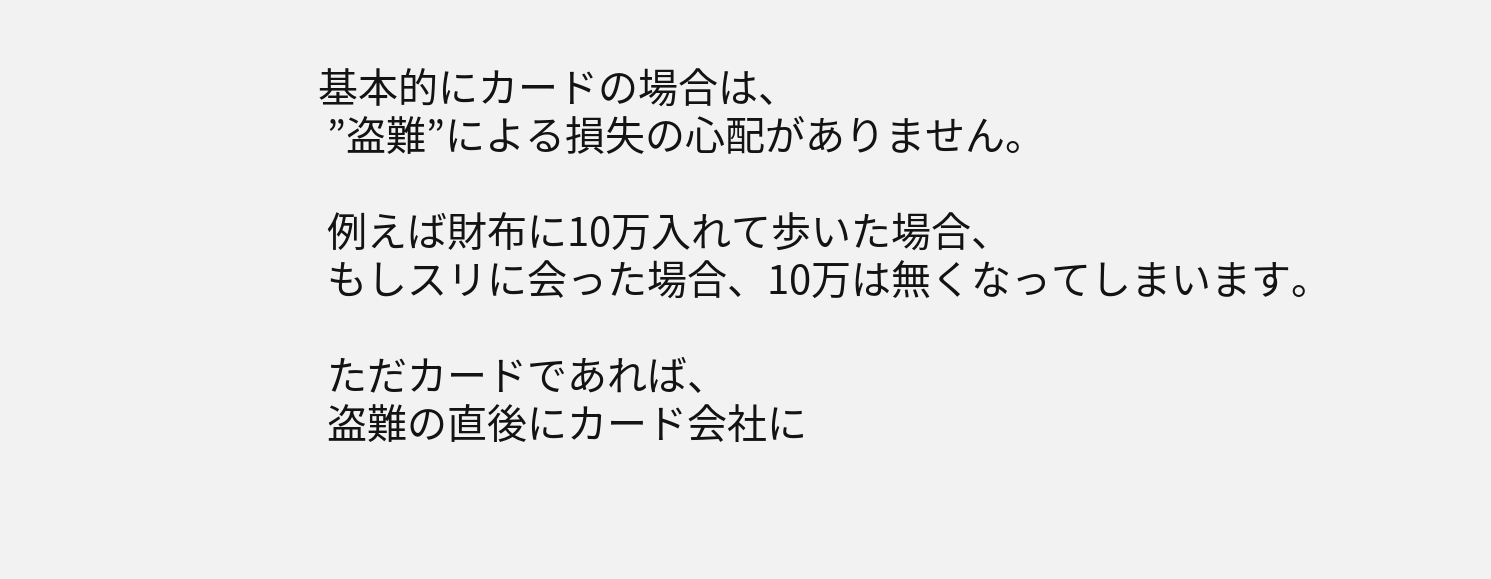基本的にカードの場合は、
 ”盗難”による損失の心配がありません。

 例えば財布に10万入れて歩いた場合、
 もしスリに会った場合、10万は無くなってしまいます。

 ただカードであれば、
 盗難の直後にカード会社に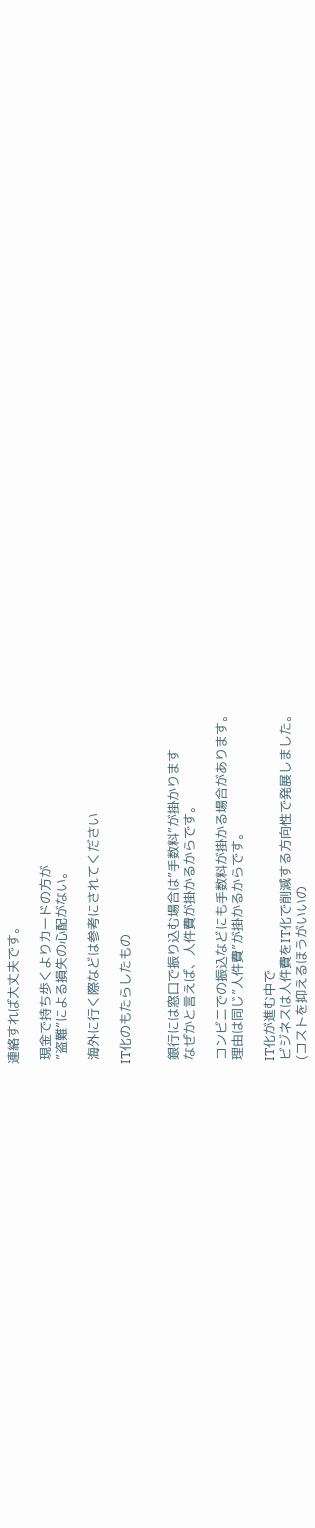連絡すれば大丈夫です。

 現金で持ち歩くよりカードの方が
 ”盗難”による損失の心配がない。

 海外に行く際などは参考にされてください

IT化のもたらしたもの


 銀行には窓口で振り込む場合は”手数料”が掛かります
 なぜかと言えば、人件費が掛かるからです。

 コンビニでの振込などにも手数料が掛かる場合があります。
 理由は同じ”人件費”が掛かるからです。

 IT化が進む中で
 ビジネスは人件費をIT化で削減する方向性で発展しました。
 (コストを抑えるほうがいいの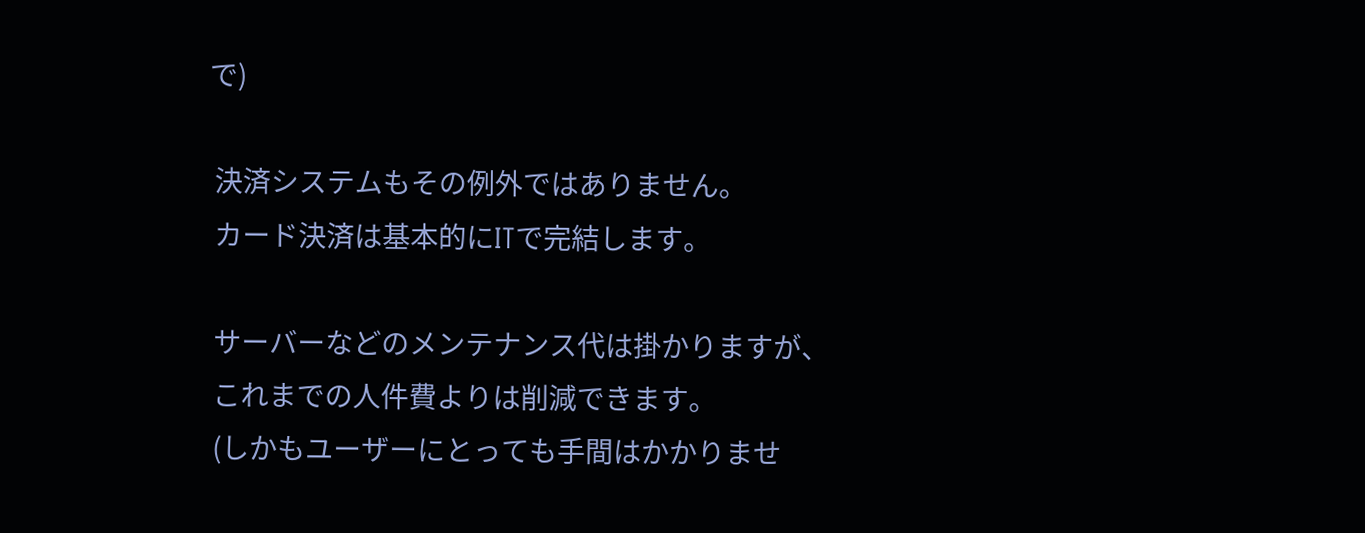で)

 決済システムもその例外ではありません。
 カード決済は基本的にITで完結します。

 サーバーなどのメンテナンス代は掛かりますが、
 これまでの人件費よりは削減できます。
 (しかもユーザーにとっても手間はかかりませ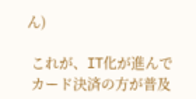ん)

 これが、IT化が進んで
 カード決済の方が普及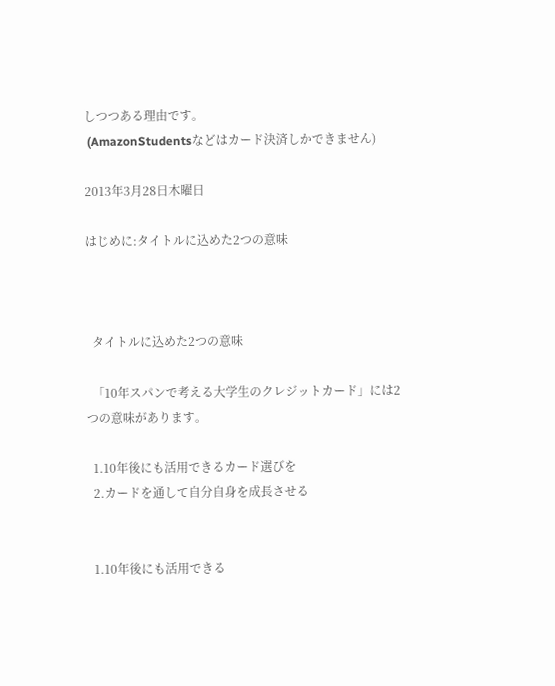しつつある理由です。
 (AmazonStudentsなどはカード決済しかできません)

2013年3月28日木曜日

はじめに:タイトルに込めた2つの意味



  タイトルに込めた2つの意味

  「10年スパンで考える大学生のクレジットカード」には2つの意味があります。

  1.10年後にも活用できるカード選びを
  2.カードを通して自分自身を成長させる


  1.10年後にも活用できる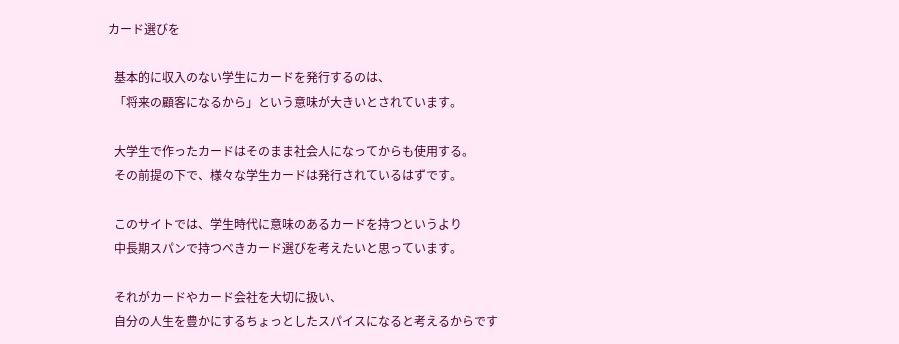カード選びを

  基本的に収入のない学生にカードを発行するのは、
  「将来の顧客になるから」という意味が大きいとされています。

  大学生で作ったカードはそのまま社会人になってからも使用する。
  その前提の下で、様々な学生カードは発行されているはずです。

  このサイトでは、学生時代に意味のあるカードを持つというより
  中長期スパンで持つべきカード選びを考えたいと思っています。

  それがカードやカード会社を大切に扱い、
  自分の人生を豊かにするちょっとしたスパイスになると考えるからです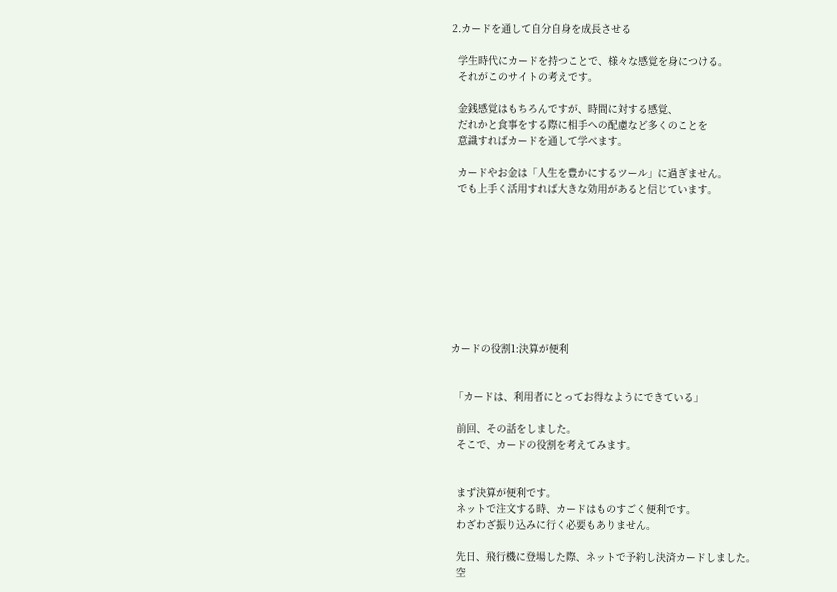2.カードを通して自分自身を成長させる

  学生時代にカードを持つことで、様々な感覚を身につける。
  それがこのサイトの考えです。

  金銭感覚はもちろんですが、時間に対する感覚、
  だれかと食事をする際に相手への配慮など多くのことを
  意識すればカードを通して学べます。

  カードやお金は「人生を豊かにするツール」に過ぎません。
  でも上手く活用すれば大きな効用があると信じています。









カードの役割1:決算が便利


 「カードは、利用者にとってお得なようにできている」

  前回、その話をしました。
  そこで、カードの役割を考えてみます。


  まず決算が便利です。
  ネットで注文する時、カードはものすごく便利です。
  わざわざ振り込みに行く必要もありません。

  先日、飛行機に登場した際、ネットで予約し決済カードしました。
  空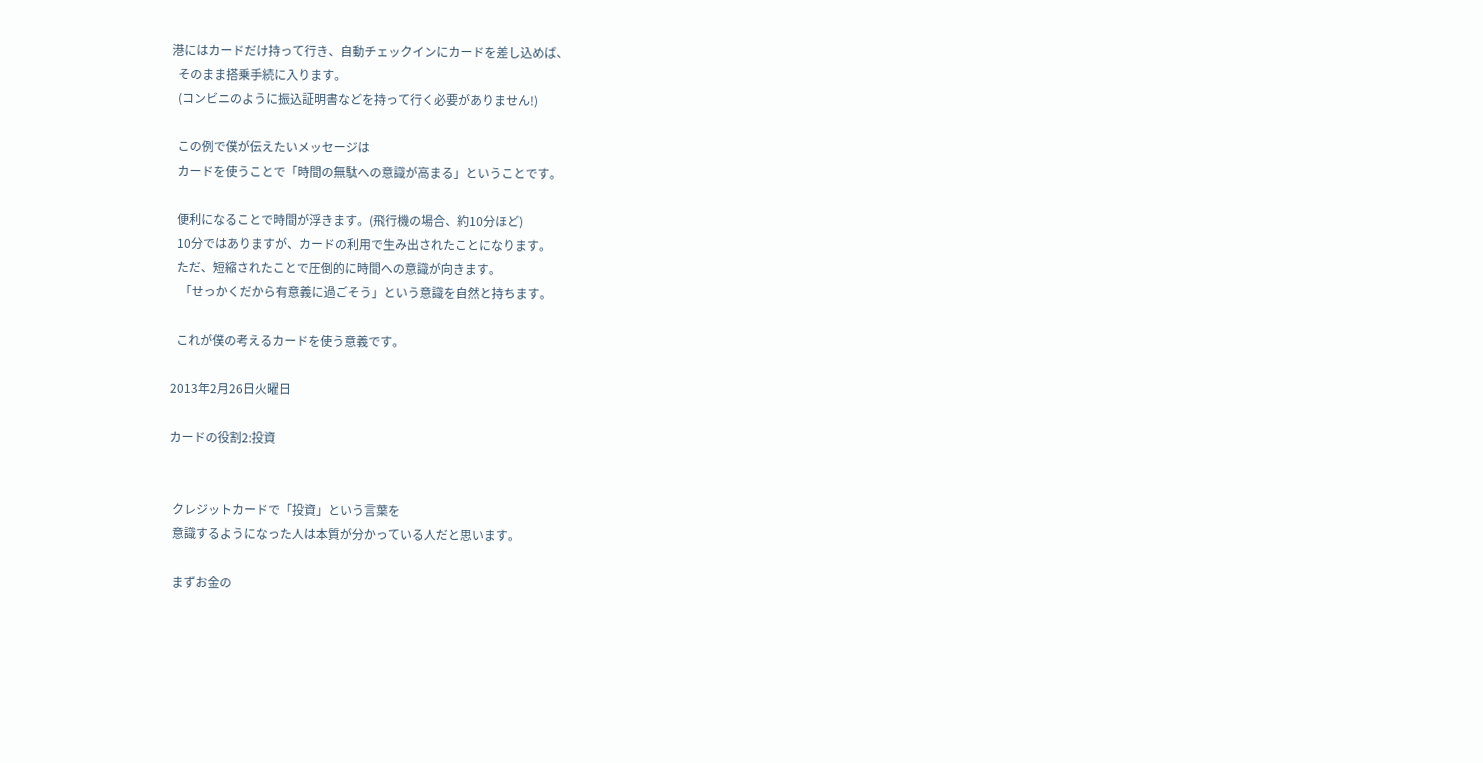港にはカードだけ持って行き、自動チェックインにカードを差し込めば、
  そのまま搭乗手続に入ります。
  (コンビニのように振込証明書などを持って行く必要がありません!)

  この例で僕が伝えたいメッセージは
  カードを使うことで「時間の無駄への意識が高まる」ということです。

  便利になることで時間が浮きます。(飛行機の場合、約10分ほど)
  10分ではありますが、カードの利用で生み出されたことになります。
  ただ、短縮されたことで圧倒的に時間への意識が向きます。
   「せっかくだから有意義に過ごそう」という意識を自然と持ちます。

  これが僕の考えるカードを使う意義です。

2013年2月26日火曜日

カードの役割2:投資


 クレジットカードで「投資」という言葉を
 意識するようになった人は本質が分かっている人だと思います。

 まずお金の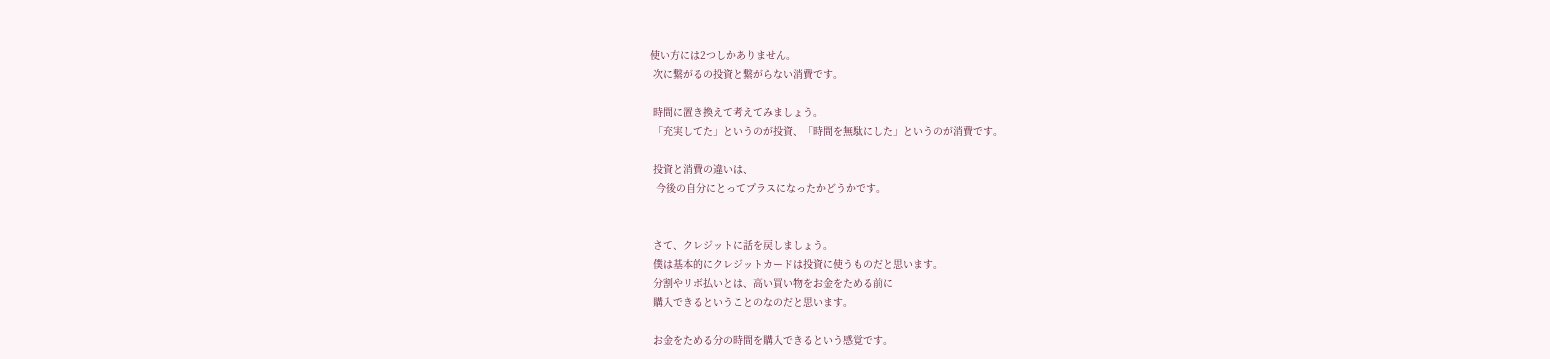使い方には2つしかありません。
 次に繋がるの投資と繋がらない消費です。

 時間に置き換えて考えてみましょう。
 「充実してた」というのが投資、「時間を無駄にした」というのが消費です。

 投資と消費の違いは、
  今後の自分にとってプラスになったかどうかです。


 さて、クレジットに話を戻しましょう。
 僕は基本的にクレジットカードは投資に使うものだと思います。
 分割やリボ払いとは、高い買い物をお金をためる前に
 購入できるということのなのだと思います。

 お金をためる分の時間を購入できるという感覚です。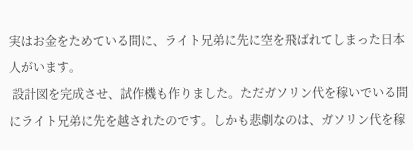実はお金をためている間に、ライト兄弟に先に空を飛ばれてしまった日本人がいます。
 設計図を完成させ、試作機も作りました。ただガソリン代を稼いでいる間にライト兄弟に先を越されたのです。しかも悲劇なのは、ガソリン代を稼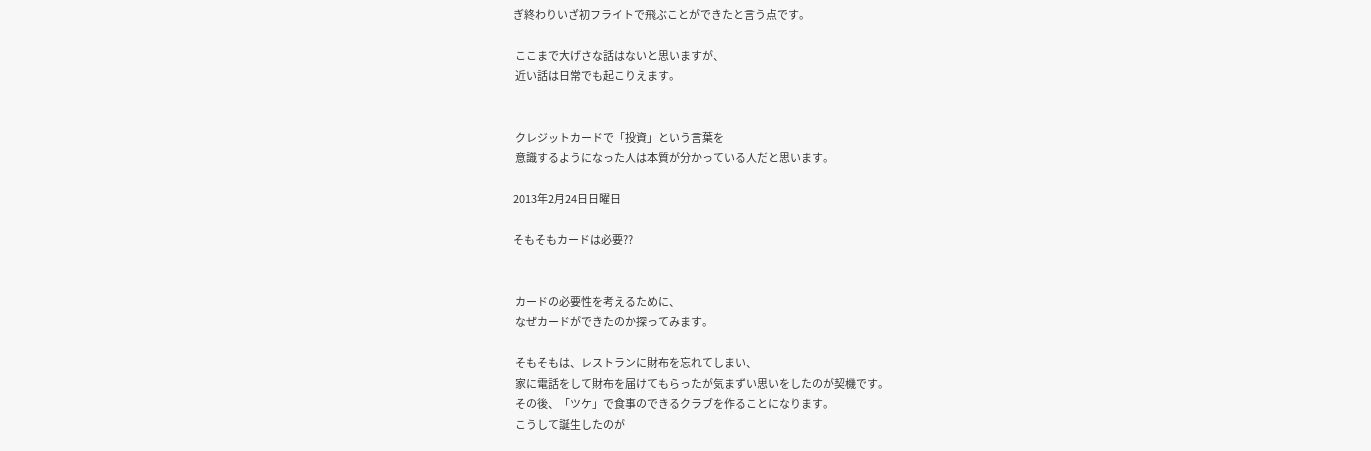ぎ終わりいざ初フライトで飛ぶことができたと言う点です。

 ここまで大げさな話はないと思いますが、
 近い話は日常でも起こりえます。


 クレジットカードで「投資」という言葉を
 意識するようになった人は本質が分かっている人だと思います。

2013年2月24日日曜日

そもそもカードは必要??


 カードの必要性を考えるために、
 なぜカードができたのか探ってみます。

 そもそもは、レストランに財布を忘れてしまい、
 家に電話をして財布を届けてもらったが気まずい思いをしたのが契機です。
 その後、「ツケ」で食事のできるクラブを作ることになります。
 こうして誕生したのが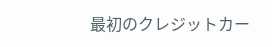最初のクレジットカー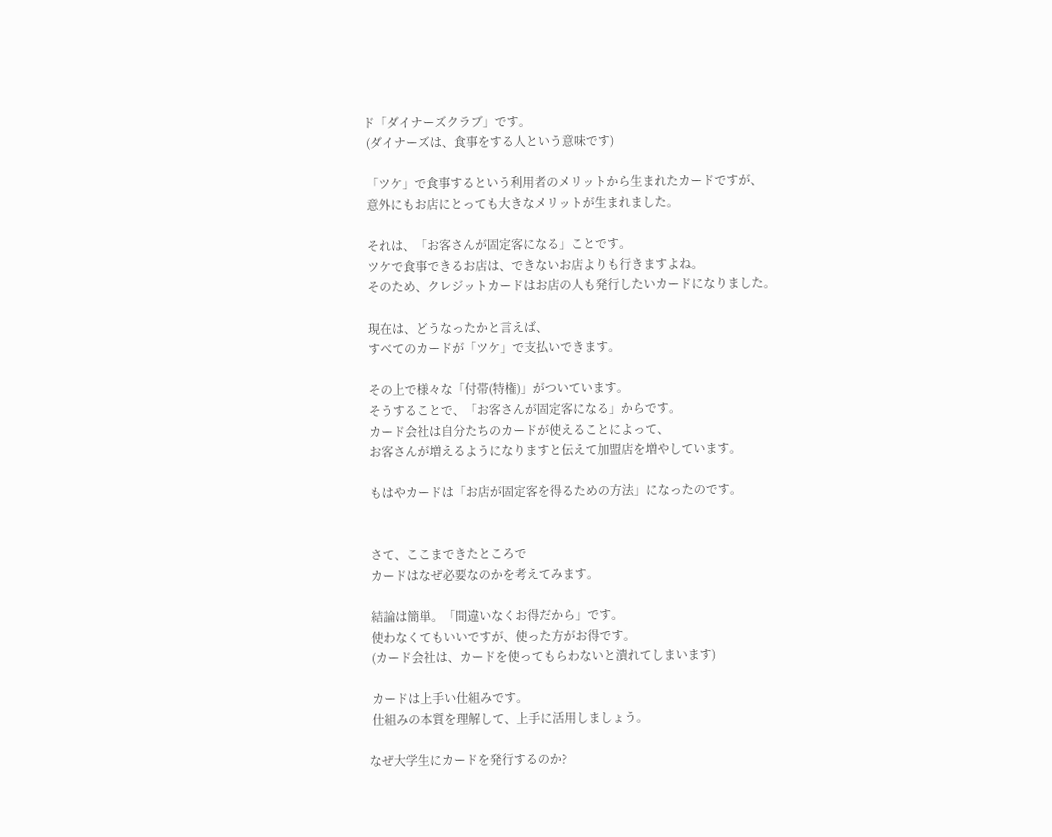ド「ダイナーズクラブ」です。
 (ダイナーズは、食事をする人という意味です)

 「ツケ」で食事するという利用者のメリットから生まれたカードですが、
 意外にもお店にとっても大きなメリットが生まれました。

 それは、「お客さんが固定客になる」ことです。
 ツケで食事できるお店は、できないお店よりも行きますよね。
 そのため、クレジットカードはお店の人も発行したいカードになりました。

 現在は、どうなったかと言えば、
 すべてのカードが「ツケ」で支払いできます。

 その上で様々な「付帯(特権)」がついています。
 そうすることで、「お客さんが固定客になる」からです。
 カード会社は自分たちのカードが使えることによって、
 お客さんが増えるようになりますと伝えて加盟店を増やしています。

 もはやカードは「お店が固定客を得るための方法」になったのです。


 さて、ここまできたところで
 カードはなぜ必要なのかを考えてみます。

 結論は簡単。「間違いなくお得だから」です。
 使わなくてもいいですが、使った方がお得です。
 (カード会社は、カードを使ってもらわないと潰れてしまいます)

 カードは上手い仕組みです。
 仕組みの本質を理解して、上手に活用しましょう。

なぜ大学生にカードを発行するのか?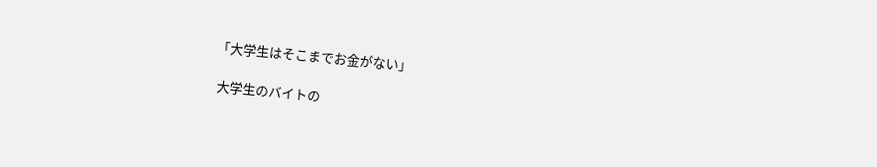「大学生はそこまでお金がない」

 大学生のバイトの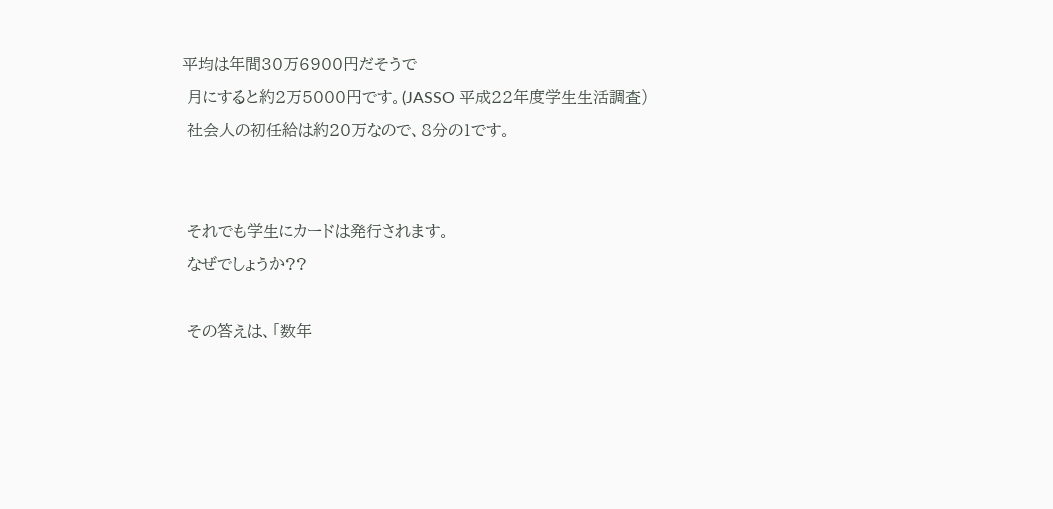平均は年間30万6900円だそうで
 月にすると約2万5000円です。(JASSO 平成22年度学生生活調査)
 社会人の初任給は約20万なので、8分の1です。


 それでも学生にカードは発行されます。
 なぜでしょうか??

 その答えは、「数年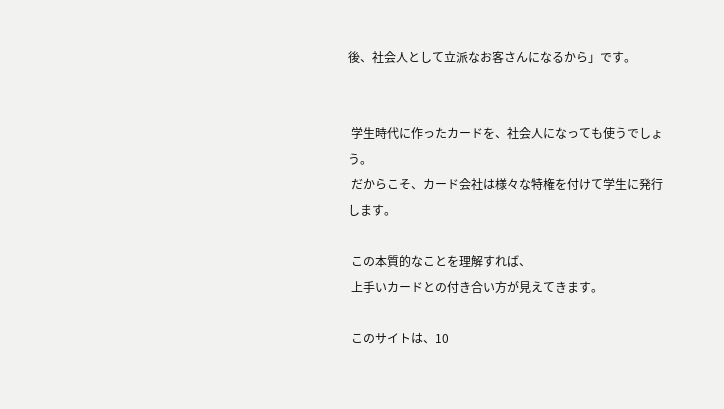後、社会人として立派なお客さんになるから」です。


 学生時代に作ったカードを、社会人になっても使うでしょう。
 だからこそ、カード会社は様々な特権を付けて学生に発行します。

 この本質的なことを理解すれば、
 上手いカードとの付き合い方が見えてきます。

 このサイトは、10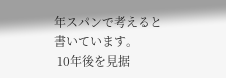年スパンで考えると書いています。
 10年後を見据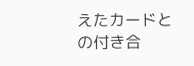えたカードとの付き合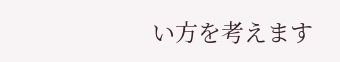い方を考えます